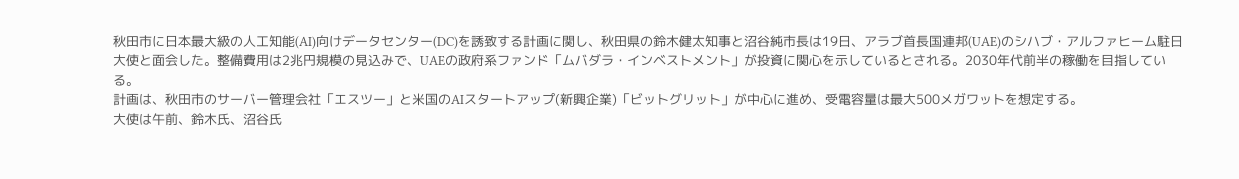秋田市に日本最大級の人工知能(AI)向けデータセンター(DC)を誘致する計画に関し、秋田県の鈴木健太知事と沼谷純市長は19日、アラブ首長国連邦(UAE)のシハブ・アルファヒーム駐日大使と面会した。整備費用は2兆円規模の見込みで、UAEの政府系ファンド「ムバダラ・インベストメント」が投資に関心を示しているとされる。2030年代前半の稼働を目指している。
計画は、秋田市のサーバー管理会社「エスツー」と米国のAIスタートアップ(新興企業)「ビットグリット」が中心に進め、受電容量は最大500メガワットを想定する。
大使は午前、鈴木氏、沼谷氏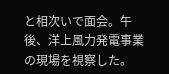と相次いで面会。午後、洋上風力発電事業の現場を視察した。